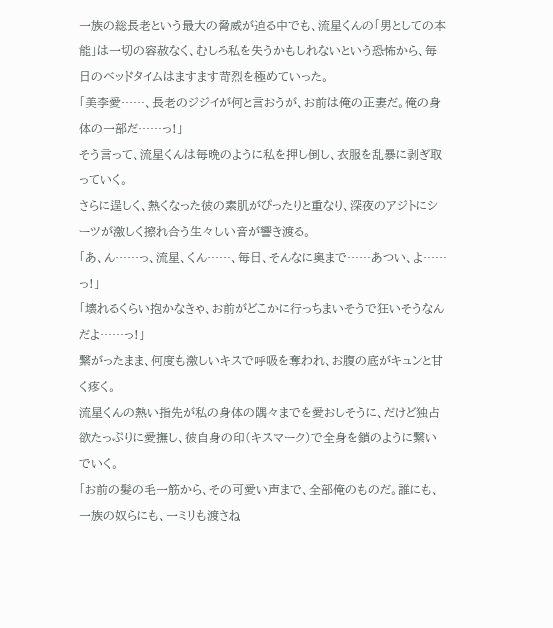一族の総長老という最大の脅威が迫る中でも、流星くんの「男としての本能」は一切の容赦なく、むしろ私を失うかもしれないという恐怖から、毎日のベッドタイムはますます苛烈を極めていった。
「美李愛……、長老のジジイが何と言おうが、お前は俺の正妻だ。俺の身体の一部だ……っ!」
そう言って、流星くんは毎晩のように私を押し倒し、衣服を乱暴に剥ぎ取っていく。
さらに逞しく、熱くなった彼の素肌がぴったりと重なり、深夜のアジトにシーツが激しく擦れ合う生々しい音が響き渡る。
「あ、ん……っ、流星、くん……、毎日、そんなに奥まで……あつい、よ……っ!」
「壊れるくらい抱かなきゃ、お前がどこかに行っちまいそうで狂いそうなんだよ……っ!」
繋がったまま、何度も激しいキスで呼吸を奪われ、お腹の底がキュンと甘く疼く。
流星くんの熱い指先が私の身体の隅々までを愛おしそうに、だけど独占欲たっぷりに愛撫し、彼自身の印(キスマーク)で全身を鎖のように繋いでいく。
「お前の髪の毛一筋から、その可愛い声まで、全部俺のものだ。誰にも、一族の奴らにも、一ミリも渡さね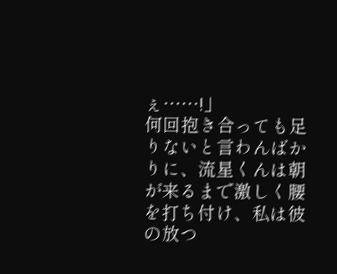ぇ……!」
何回抱き合っても足りないと言わんばかりに、流星くんは朝が来るまで激しく腰を打ち付け、私は彼の放つ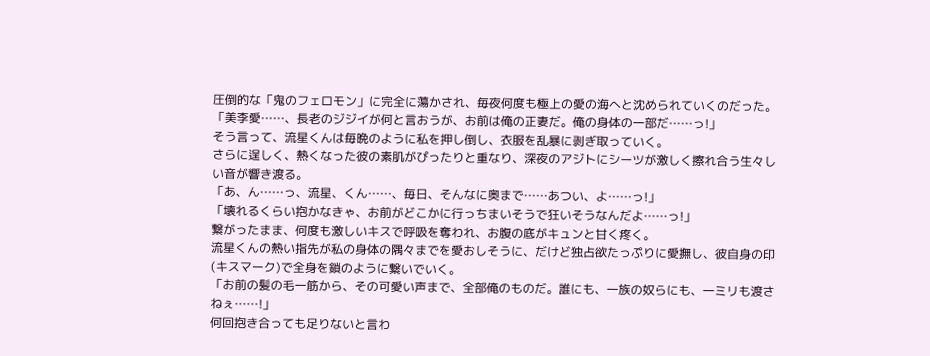圧倒的な「鬼のフェロモン」に完全に蕩かされ、毎夜何度も極上の愛の海へと沈められていくのだった。
「美李愛……、長老のジジイが何と言おうが、お前は俺の正妻だ。俺の身体の一部だ……っ!」
そう言って、流星くんは毎晩のように私を押し倒し、衣服を乱暴に剥ぎ取っていく。
さらに逞しく、熱くなった彼の素肌がぴったりと重なり、深夜のアジトにシーツが激しく擦れ合う生々しい音が響き渡る。
「あ、ん……っ、流星、くん……、毎日、そんなに奥まで……あつい、よ……っ!」
「壊れるくらい抱かなきゃ、お前がどこかに行っちまいそうで狂いそうなんだよ……っ!」
繋がったまま、何度も激しいキスで呼吸を奪われ、お腹の底がキュンと甘く疼く。
流星くんの熱い指先が私の身体の隅々までを愛おしそうに、だけど独占欲たっぷりに愛撫し、彼自身の印(キスマーク)で全身を鎖のように繋いでいく。
「お前の髪の毛一筋から、その可愛い声まで、全部俺のものだ。誰にも、一族の奴らにも、一ミリも渡さねぇ……!」
何回抱き合っても足りないと言わ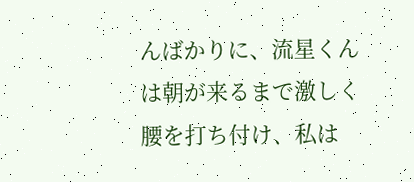んばかりに、流星くんは朝が来るまで激しく腰を打ち付け、私は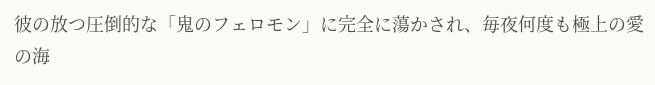彼の放つ圧倒的な「鬼のフェロモン」に完全に蕩かされ、毎夜何度も極上の愛の海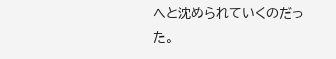へと沈められていくのだった。